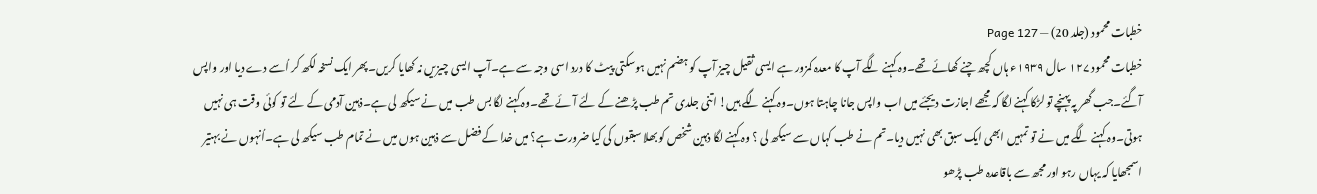خطبات محمود (جلد 20) — Page 127
خطبات محمود ۱۲۷ سال ۱۹۳۹ء ہاں کچھ چنے کھائے تھے۔وہ کہنے لگے آپ کا معدہ کمزور ہے ایسی ثقیل چیز آپ کو ہضم نہیں ہوسکتی پیٹ کا درد اسی وجہ سے ہے۔آپ ایسی چیزیں نہ کھایا کریں۔پھر ایک نسخہ لکھ کر اُسے دے دیا اور واپس آگئے۔جب گھر پہ پہنچے تو لڑکا کہنے لگا کہ مجھے اجازت دیجئے میں اب واپس جانا چاہتا ہوں۔وہ کہنے لگے ہیں! اتنی جلدی تم طب پڑھنے کے لئے آئے تھے۔وہ کہنے لگا بس طب میں نے سیکھ لی ہے۔ذہین آدمی کے لئے تو کوئی وقت ہی نہیں ہوتی۔وہ کہنے لگے میں نے تو تمہیں ابھی ایک سبق بھی نہیں دیا۔تم نے طب کہاں سے سیکھ لی ؟ وہ کہنے لگا ذہین شخص کو بھلا سبقوں کی کیا ضرورت ہے؟ میں خدا کے فضل سے ذہین ہوں میں نے تمام طب سیکھ لی ہے۔اُنہوں نے بہتیر اسمجھایا کہ یہاں رہو اور مجھ سے باقاعدہ طب پڑھو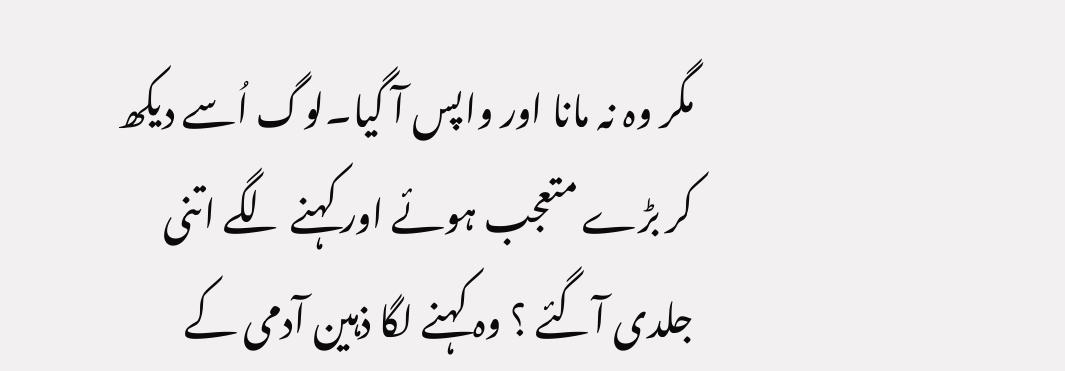مگر وہ نہ مانا اور واپس آ گیا۔لوگ اُسے دیکھ کر بڑے متعجب ہوئے اور کہنے لگے اتنی جلدی آگئے ؟ وہ کہنے لگا ذہین آدمی کے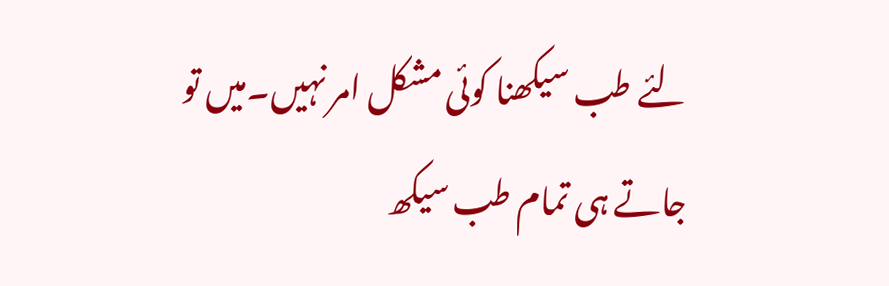لئے طب سیکھنا کوئی مشکل امر نہیں۔میں تو جاتے ہی تمام طب سیکھ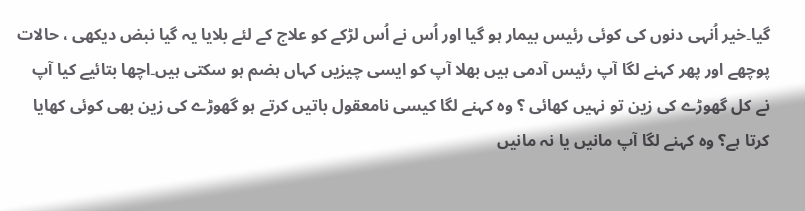گیا۔خیر اُنہی دنوں کی کوئی رئیس بیمار ہو گیا اور اُس نے اُس لڑکے کو علاج کے لئے بلایا یہ گیا نبض دیکھی ، حالات پوچھے اور پھر کہنے لگا آپ رئیس آدمی ہیں بھلا آپ کو ایسی چیزیں کہاں ہضم ہو سکتی ہیں۔اچھا بتائیے کیا آپ نے کل گھوڑے کی زین تو نہیں کھائی ؟ وہ کہنے لگا کیسی نامعقول باتیں کرتے ہو گھوڑے کی زین بھی کوئی کھایا کرتا ہے؟ وہ کہنے لگا آپ مانیں یا نہ مانیں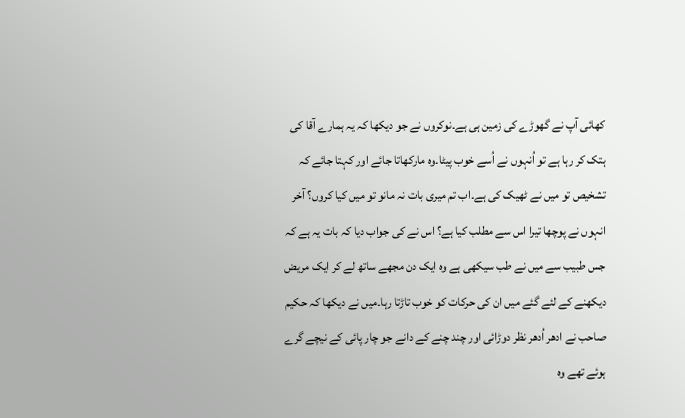کھائی آپ نے گھوڑے کی زمین ہی ہے۔نوکروں نے جو دیکھا کہ یہ ہمارے آقا کی ہتک کر رہا ہے تو اُنہوں نے اُسے خوب پیٹا۔وہ مارکھاتا جائے اور کہتا جائے کہ تشخیص تو میں نے ٹھیک کی ہے۔اب تم میری بات نہ مانو تو میں کیا کروں؟ آخر انہوں نے پوچھا تیرا اس سے مطلب کیا ہے؟ اس نے کی جواب دیا کہ بات یہ ہے کہ جس طبیب سے میں نے طب سیکھی ہے وہ ایک دن مجھے ساتھ لے کر ایک مریض دیکھنے کے لئے گئے میں ان کی حرکات کو خوب تاڑتا رہا۔میں نے دیکھا کہ حکیم صاحب نے ادھر اُدھر نظر دوڑائی اور چند چنے کے دانے جو چار پائی کے نیچے گرے ہوئے تھے وہ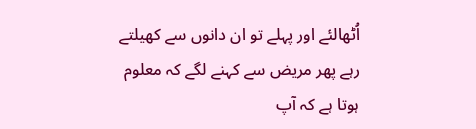اُٹھالئے اور پہلے تو ان دانوں سے کھیلتے رہے پھر مریض سے کہنے لگے کہ معلوم ہوتا ہے کہ آپ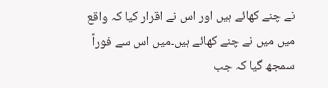نے چنے کھائے ہیں اور اس نے اقرار کیا کہ واقع میں میں نے چنے کھائے ہیں۔میں اس سے فوراً سمجھ گیا کہ جب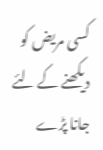کسی مریض کو دیکھنے کے لئے جانا پڑے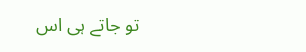تو جاتے ہی اس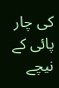کی چار پائی کے نیچے